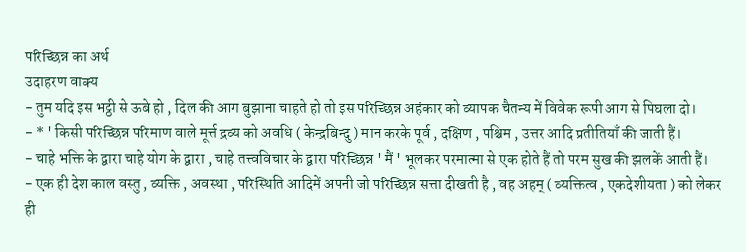परिच्छिन्न का अर्थ
उदाहरण वाक्य
- तुम यदि इस भट्ठी से ऊबे हो , दिल की आग बुझाना चाहते हो तो इस परिच्छिन्न अहंकार को व्यापक चैतन्य में विवेक रूपी आग से पिघला दो।
- * ' किसी परिच्छिन्न परिमाण वाले मूर्त्त द्रव्य को अवधि ( केन्द्रबिन्दु ) मान करके पूर्व , दक्षिण , पश्चिम , उत्तर आदि प्रतीतियाँ की जाती हैं।
- चाहे भक्ति के द्वारा चाहे योग के द्वारा , चाहे तत्त्वविचार के द्वारा परिच्छिन्न ' मैं ' भूलकर परमात्मा से एक होते हैं तो परम सुख की झलकें आती हैं।
- एक ही देश काल वस्तु , व्यक्ति , अवस्था , परिस्थिति आदिमें अपनी जो परिच्छिन्न सत्ता दीखती है , वह अहम् ( व्यक्तित्व , एकदेशीयता ) को लेकर ही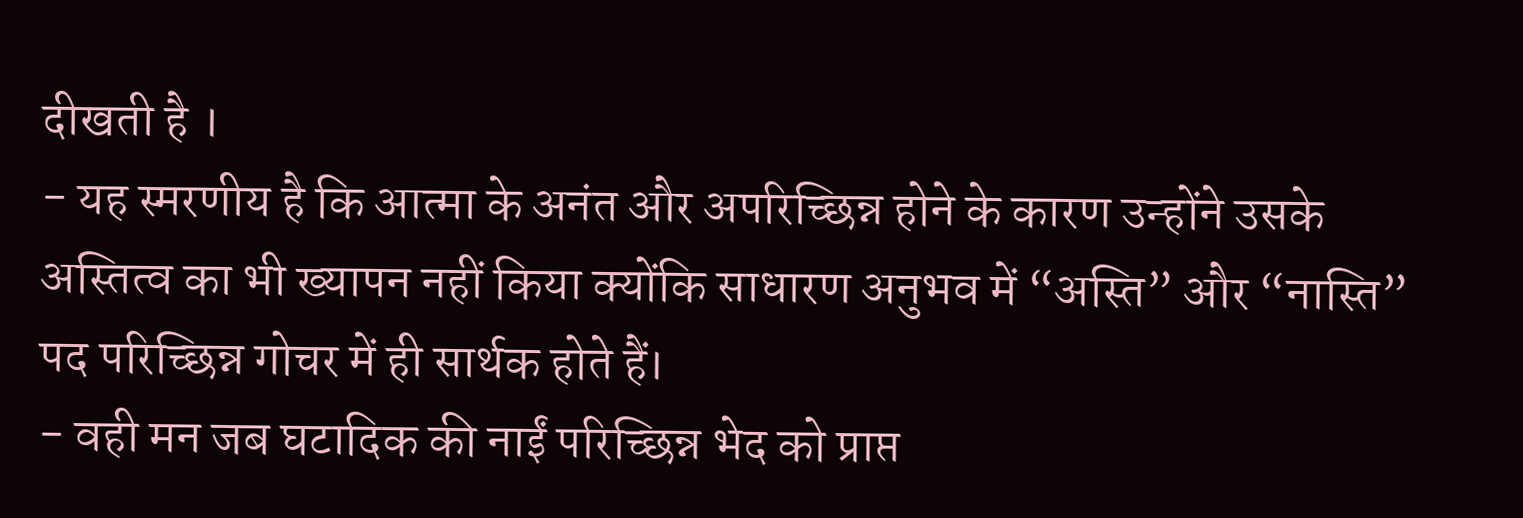दीखती है ।
- यह स्मरणीय है कि आत्मा के अनंत और अपरिच्छिन्न होने के कारण उन्होंने उसके अस्तित्व का भी ख्यापन नहीं किया क्योंकि साधारण अनुभव में “अस्ति” और “नास्ति” पद परिच्छिन्न गोचर में ही सार्थक होते हैं।
- वही मन जब घटादिक की नाईं परिच्छिन्न भेद को प्राप्त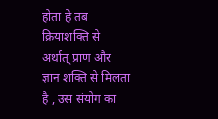होता हे तब क्रियाशक्ति से अर्थात् प्राण और ज्ञान शक्ति से मिलता है , उस संयोग का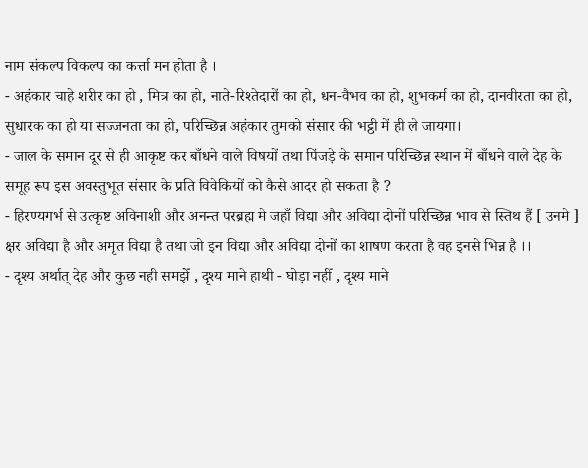नाम संकल्प विकल्प का कर्त्ता मन होता है ।
- अहंकार चाहे शरीर का हो , मित्र का हो, नाते-रिश्तेदारों का हो, धन-वैभव का हो, शुभकर्म का हो, दानवीरता का हो, सुधारक का हो या सज्जनता का हो, परिच्छिन्न अहंकार तुमको संसार की भट्ठी में ही ले जायगा।
- जाल के समान दूर से ही आकृष्ट कर बाँधने वाले विषयों तथा पिंजड़े के समान परिच्छिन्न स्थान में बाँधने वाले देह के समूह रूप इस अवस्तुभूत संसार के प्रति विवेकियों को कैसे आदर हो सकता है ?
- हिरण्यगर्भ से उत्कृष्ट अविनाशी और अनन्त परब्रह्म मे जहाँ विद्या और अविद्या दोनों परिच्छिन्न भाव से स्तिथ हैं [ उनमे ] क्षर अविद्या है और अमृत विद्या है तथा जो इन विद्या और अविद्या दोनों का शाषण करता है वह इनसे भिन्न है ।।
- दृश्य अर्थात् देह और कुछ नही समझेँ , दृश्य माने हाथी - घोड़ा नहीँ , दृश्य माने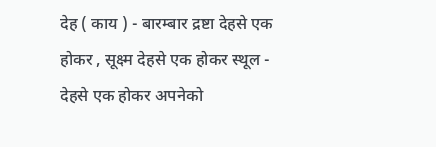देह ( काय ) - बारम्बार द्रष्टा देहसे एक होकर , सूक्ष्म देहसे एक होकर स्थूल - देहसे एक होकर अपनेको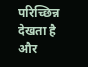परिच्छिन्न देखता है और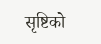सृष्टिको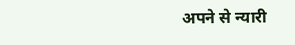अपने से न्यारी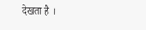देखता है ।